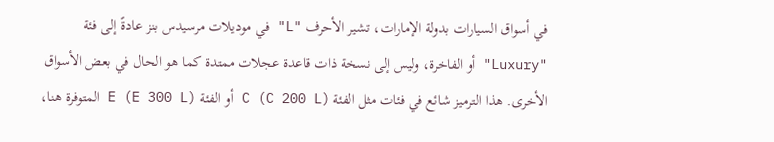في أسواق السيارات بدولة الإمارات، تشير الأحرف "L" في موديلات مرسيدس بنز عادةً إلى فئة "Luxury" أو الفاخرة، وليس إلى نسخة ذات قاعدة عجلات ممتدة كما هو الحال في بعض الأسواق الأخرى. هذا الترميز شائع في فئات مثل الفئة C (C 200 L) أو الفئة E (E 300 L) المتوفرة هنا،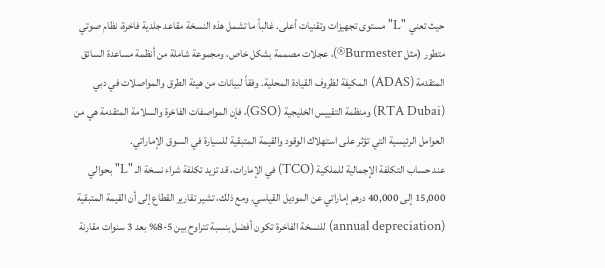حيث تعني "L" مستوى تجهيزات وتقنيات أعلى. غالباً ما تشمل هذه النسخة مقاعد جلدية فاخرة، نظام صوتي متطور (مثل Burmester®)، عجلات مصممة بشكل خاص، ومجموعة شاملة من أنظمة مساعدة السائق المتقدمة (ADAS) المكيفة لظروف القيادة المحلية. وفقاً لبيانات من هيئة الطرق والمواصلات في دبي (RTA Dubai) ومنظمة التقييس الخليجية (GSO)، فإن المواصفات الفاخرة والسلامة المتقدمة هي من العوامل الرئيسية التي تؤثر على استهلاك الوقود والقيمة المتبقية للسيارة في السوق الإماراتي.
عند حساب التكلفة الإجمالية للملكية (TCO) في الإمارات، قد تزيد تكلفة شراء نسخة الـ "L" بحوالي 15,000 إلى 40,000 درهم إماراتي عن الموديل القياسي. ومع ذلك، تشير تقارير القطاع إلى أن القيمة المتبقية (annual depreciation) للنسخة الفاخرة تكون أفضل بنسبة تتراوح بين 5-8% بعد 3 سنوات مقارنة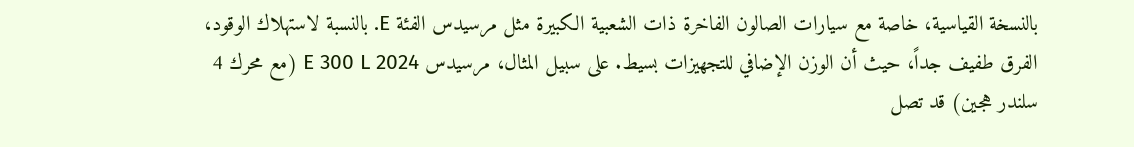بالنسخة القياسية، خاصة مع سيارات الصالون الفاخرة ذات الشعبية الكبيرة مثل مرسيدس الفئة E. بالنسبة لاستهلاك الوقود، الفرق طفيف جداً، حيث أن الوزن الإضافي للتجهيزات بسيط. على سبيل المثال، مرسيدس E 300 L 2024 (مع محرك 4 سلندر هجين) قد تصل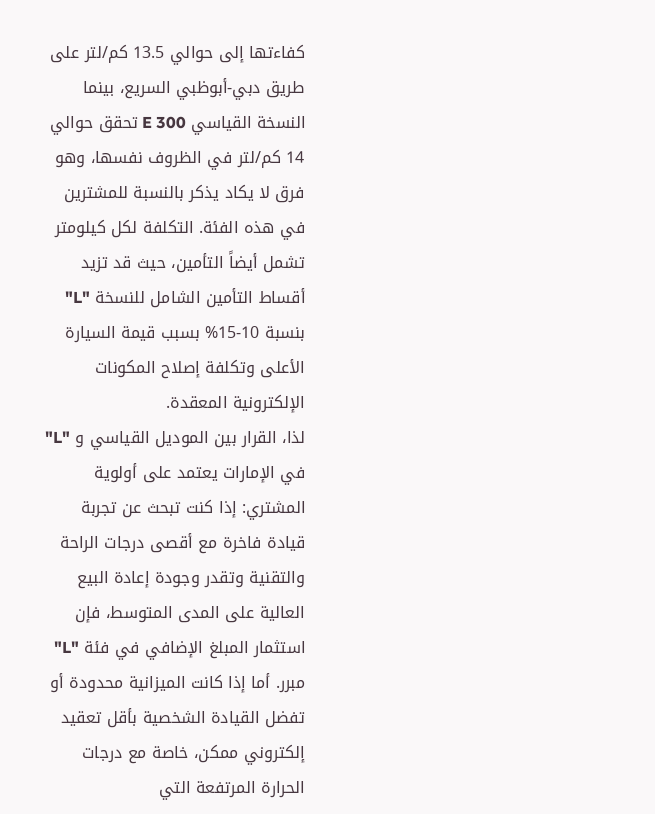كفاءتها إلى حوالي 13.5 كم/لتر على طريق دبي-أبوظبي السريع، بينما النسخة القياسي E 300 تحقق حوالي 14 كم/لتر في الظروف نفسها، وهو فرق لا يكاد يذكر بالنسبة للمشترين في هذه الفئة. التكلفة لكل كيلومتر تشمل أيضاً التأمين، حيث قد تزيد أقساط التأمين الشامل للنسخة "L" بنسبة 10-15% بسبب قيمة السيارة الأعلى وتكلفة إصلاح المكونات الإلكترونية المعقدة.
لذا، القرار بين الموديل القياسي و "L" في الإمارات يعتمد على أولوية المشتري: إذا كنت تبحث عن تجربة قيادة فاخرة مع أقصى درجات الراحة والتقنية وتقدر وجودة إعادة البيع العالية على المدى المتوسط، فإن استثمار المبلغ الإضافي في فئة "L" مبرر. أما إذا كانت الميزانية محدودة أو تفضل القيادة الشخصية بأقل تعقيد إلكتروني ممكن، خاصة مع درجات الحرارة المرتفعة التي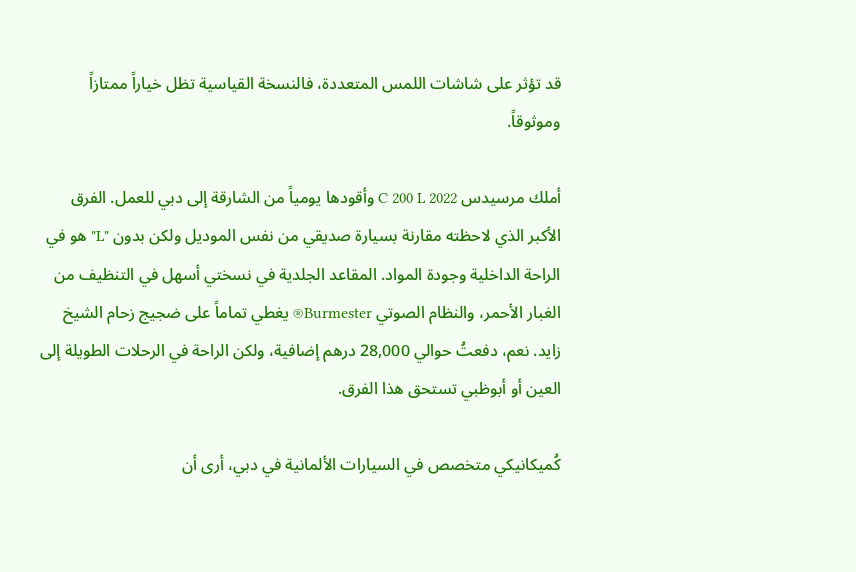قد تؤثر على شاشات اللمس المتعددة، فالنسخة القياسية تظل خياراً ممتازاً وموثوقاً.

أملك مرسيدس C 200 L 2022 وأقودها يومياً من الشارقة إلى دبي للعمل. الفرق الأكبر الذي لاحظته مقارنة بسيارة صديقي من نفس الموديل ولكن بدون "L" هو في الراحة الداخلية وجودة المواد. المقاعد الجلدية في نسختي أسهل في التنظيف من الغبار الأحمر، والنظام الصوتي Burmester® يغطي تماماً على ضجيج زحام الشيخ زايد. نعم، دفعتُ حوالي 28,000 درهم إضافية، ولكن الراحة في الرحلات الطويلة إلى العين أو أبوظبي تستحق هذا الفرق.

كُميكانيكي متخصص في السيارات الألمانية في دبي، أرى أن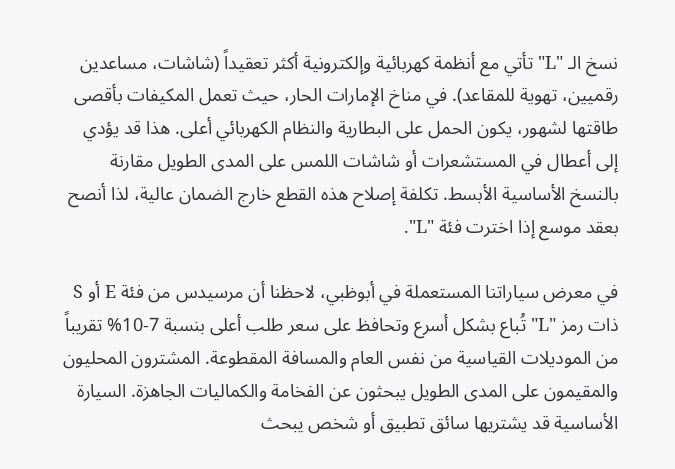نسخ الـ "L" تأتي مع أنظمة كهربائية وإلكترونية أكثر تعقيداً (شاشات، مساعدين رقميين، تهوية للمقاعد). في مناخ الإمارات الحار، حيث تعمل المكيفات بأقصى طاقتها لشهور، يكون الحمل على البطارية والنظام الكهربائي أعلى. هذا قد يؤدي إلى أعطال في المستشعرات أو شاشات اللمس على المدى الطويل مقارنة بالنسخ الأساسية الأبسط. تكلفة إصلاح هذه القطع خارج الضمان عالية، لذا أنصح بعقد موسع إذا اخترت فئة "L".

في معرض سياراتنا المستعملة في أبوظبي، لاحظنا أن مرسيدس من فئة E أو S ذات رمز "L" تُباع بشكل أسرع وتحافظ على سعر طلب أعلى بنسبة 7-10% تقريباً من الموديلات القياسية من نفس العام والمسافة المقطوعة. المشترون المحليون والمقيمون على المدى الطويل يبحثون عن الفخامة والكماليات الجاهزة. السيارة الأساسية قد يشتريها سائق تطبيق أو شخص يبحث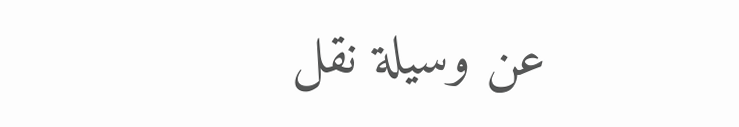عن وسيلة نقل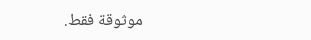موثوقة فقط.